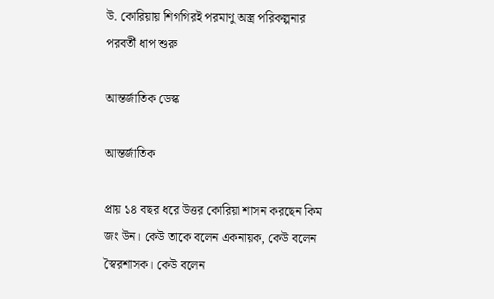উ. কোরিয়ায় শিগগিরই পরমাণু অস্ত্র পরিকল্পনার পরবর্তী ধাপ শুরু

আন্তর্জাতিক ডেস্ক

আন্তর্জাতিক

প্রায় ১৪ বছর ধরে উত্তর কোরিয়া শাসন করছেন কিম জং উন। কেউ তাকে বলেন একনায়ক, কেউ বলেন স্বৈরশাসক। কেউ বলেন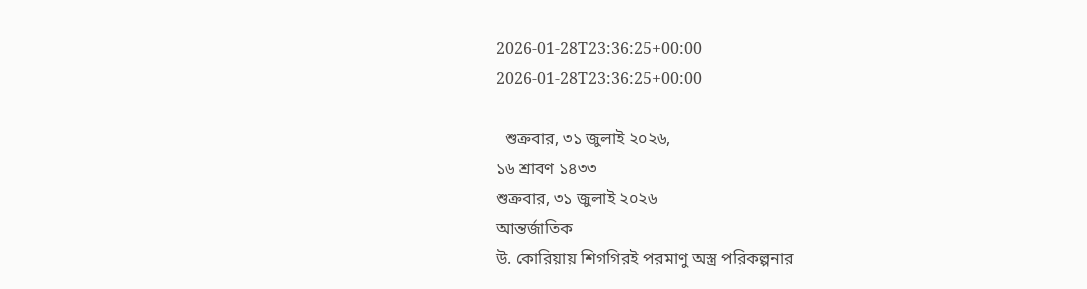2026-01-28T23:36:25+00:00
2026-01-28T23:36:25+00:00

  শুক্রবার, ৩১ জুলাই ২০২৬,
১৬ শ্রাবণ ১৪৩৩
শুক্রবার, ৩১ জুলাই ২০২৬
আন্তর্জাতিক
উ. কোরিয়ায় শিগগিরই পরমাণু অস্ত্র পরিকল্পনার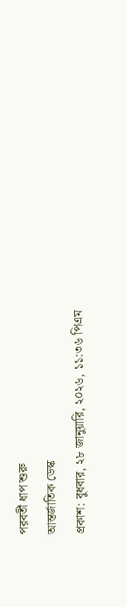পরবর্তী ধাপ শুরু
আন্তর্জাতিক ডেস্ক
প্রকাশ: বুধবার, ২৮ জানুয়ারি, ২০২৬, ১১:৩৬ পিএম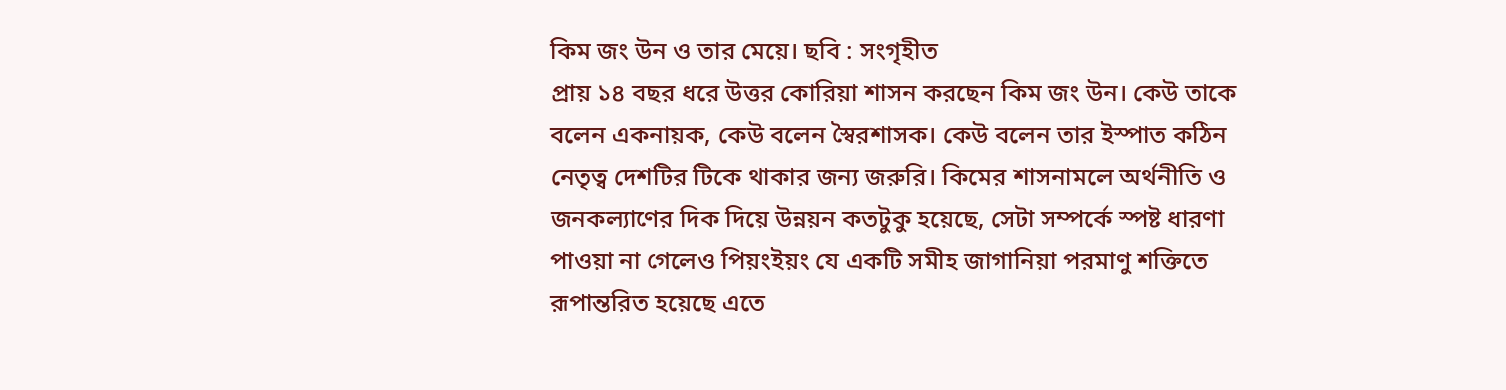কিম জং উন ও তার মেয়ে। ছবি : সংগৃহীত
প্রায় ১৪ বছর ধরে উত্তর কোরিয়া শাসন করছেন কিম জং উন। কেউ তাকে বলেন একনায়ক, কেউ বলেন স্বৈরশাসক। কেউ বলেন তার ইস্পাত কঠিন নেতৃত্ব দেশটির টিকে থাকার জন্য জরুরি। কিমের শাসনামলে অর্থনীতি ও জনকল্যাণের দিক দিয়ে উন্নয়ন কতটুকু হয়েছে, সেটা সম্পর্কে স্পষ্ট ধারণা পাওয়া না গেলেও পিয়ংইয়ং যে একটি সমীহ জাগানিয়া পরমাণু শক্তিতে রূপান্তরিত হয়েছে এতে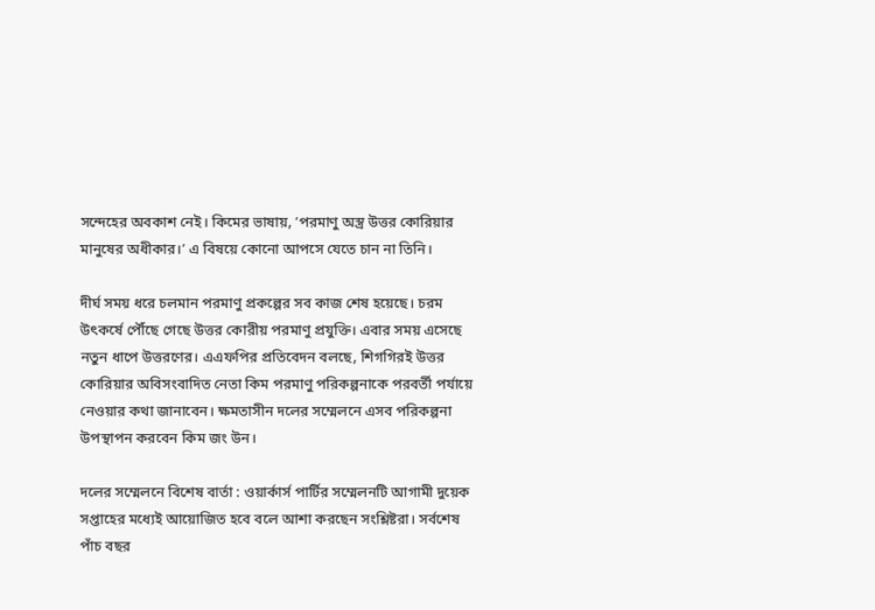সন্দেহের অবকাশ নেই। কিমের ভাষায়, ‘পরমাণু অস্ত্র উত্তর কোরিয়ার মানুষের অধীকার।’ এ বিষয়ে কোনো আপসে যেতে চান না তিনি।

দীর্ঘ সময় ধরে চলমান পরমাণু প্রকল্পের সব কাজ শেষ হয়েছে। চরম উৎকর্ষে পৌঁছে গেছে উত্তর কোরীয় পরমাণু প্রযুক্তি। এবার সময় এসেছে নতুন ধাপে উত্তরণের। এএফপির প্রতিবেদন বলছে, শিগগিরই উত্তর কোরিয়ার অবিসংবাদিত নেতা কিম পরমাণু পরিকল্পনাকে পরবর্তী পর্যায়ে নেওয়ার কথা জানাবেন। ক্ষমতাসীন দলের সম্মেলনে এসব পরিকল্পনা উপস্থাপন করবেন কিম জং উন।

দলের সম্মেলনে বিশেষ বার্তা : ওয়ার্কার্স পার্টির সম্মেলনটি আগামী দুয়েক সপ্তাহের মধ্যেই আয়োজিত হবে বলে আশা করছেন সংশ্লিষ্টরা। সর্বশেষ পাঁচ বছর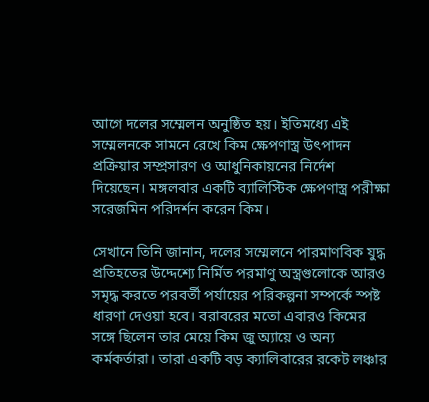আগে দলের সম্মেলন অনুষ্ঠিত হয়। ইতিমধ্যে এই সম্মেলনকে সামনে রেখে কিম ক্ষেপণাস্ত্র উৎপাদন প্রক্রিয়ার সম্প্রসারণ ও আধুনিকায়নের নির্দেশ দিয়েছেন। মঙ্গলবার একটি ব্যালিস্টিক ক্ষেপণাস্ত্র পরীক্ষা সরেজমিন পরিদর্শন করেন কিম।

সেখানে তিনি জানান, দলের সম্মেলনে পারমাণবিক যুদ্ধ প্রতিহতের উদ্দেশ্যে নির্মিত পরমাণু অস্ত্রগুলোকে আরও সমৃদ্ধ করতে পরবর্তী পর্যায়ের পরিকল্পনা সম্পর্কে স্পষ্ট ধারণা দেওয়া হবে। বরাবরের মতো এবারও কিমের সঙ্গে ছিলেন তার মেয়ে কিম জু অ্যায়ে ও অন্য কর্মকর্তারা। তারা একটি বড় ক্যালিবারের রকেট লঞ্চার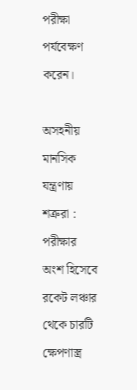পরীক্ষা পর্যবেক্ষণ করেন।

অসহনীয় মানসিক যন্ত্রণায় শত্রুরা : পরীক্ষার অংশ হিসেবে রকেট লঞ্চার থেকে চারটি ক্ষেপণাস্ত্র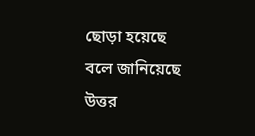ছোড়া হয়েছে বলে জানিয়েছে উত্তর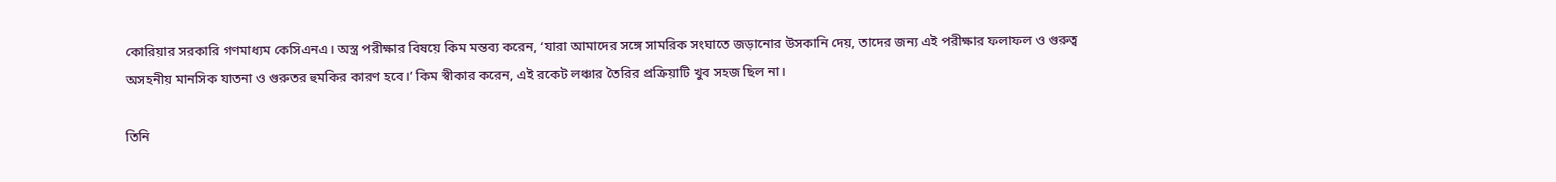কোরিয়ার সরকারি গণমাধ্যম কেসিএনএ। অস্ত্র পরীক্ষার বিষয়ে কিম মন্তব্য করেন, ‘যারা আমাদের সঙ্গে সামরিক সংঘাতে জড়ানোর উসকানি দেয়, তাদের জন্য এই পরীক্ষার ফলাফল ও গুরুত্ব অসহনীয় মানসিক যাতনা ও গুরুতর হুমকির কারণ হবে।’ কিম স্বীকার করেন, এই রকেট লঞ্চার তৈরির প্রক্রিয়াটি খুব সহজ ছিল না।

তিনি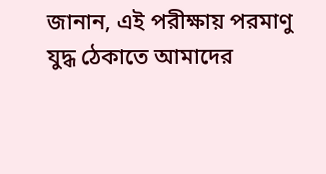জানান, এই পরীক্ষায় পরমাণু যুদ্ধ ঠেকাতে আমাদের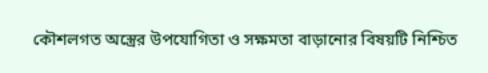কৌশলগত অস্ত্রের উপযোগিতা ও সক্ষমতা বাড়ানোর বিষয়টি নিশ্চিত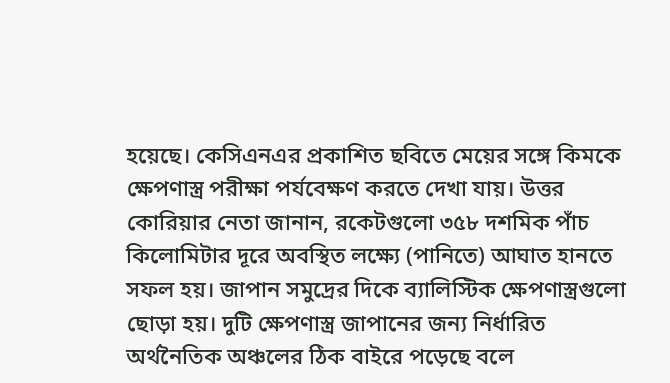হয়েছে। কেসিএনএর প্রকাশিত ছবিতে মেয়ের সঙ্গে কিমকে ক্ষেপণাস্ত্র পরীক্ষা পর্যবেক্ষণ করতে দেখা যায়। উত্তর কোরিয়ার নেতা জানান, রকেটগুলো ৩৫৮ দশমিক পাঁচ কিলোমিটার দূরে অবস্থিত লক্ষ্যে (পানিতে) আঘাত হানতে সফল হয়। জাপান সমুদ্রের দিকে ব্যালিস্টিক ক্ষেপণাস্ত্রগুলো ছোড়া হয়। দুটি ক্ষেপণাস্ত্র জাপানের জন্য নির্ধারিত অর্থনৈতিক অঞ্চলের ঠিক বাইরে পড়েছে বলে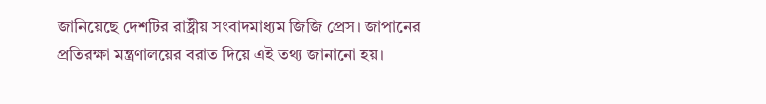জানিয়েছে দেশটির রাষ্ট্রীয় সংবাদমাধ্যম জিজি প্রেস। জাপানের প্রতিরক্ষা মন্ত্রণালয়ের বরাত দিয়ে এই তথ্য জানানো হয়।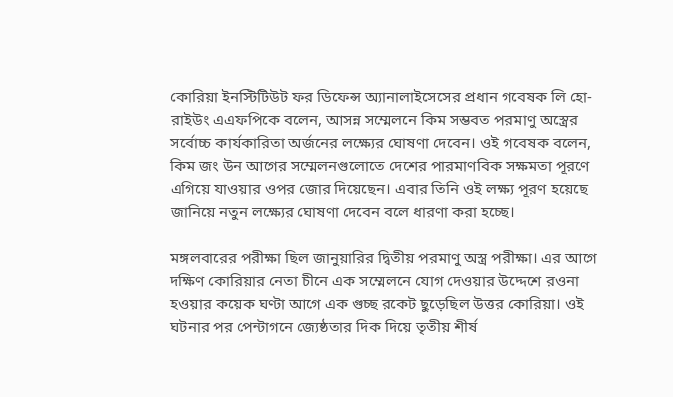কোরিয়া ইনস্টিটিউট ফর ডিফেন্স অ্যানালাইসেসের প্রধান গবেষক লি হো-রাইউং এএফপিকে বলেন, আসন্ন সম্মেলনে কিম সম্ভবত পরমাণু অস্ত্রের সর্বোচ্চ কার্যকারিতা অর্জনের লক্ষ্যের ঘোষণা দেবেন। ওই গবেষক বলেন, কিম জং উন আগের সম্মেলনগুলোতে দেশের পারমাণবিক সক্ষমতা পূরণে এগিয়ে যাওয়ার ওপর জোর দিয়েছেন। এবার তিনি ওই লক্ষ্য পূরণ হয়েছে জানিয়ে নতুন লক্ষ্যের ঘোষণা দেবেন বলে ধারণা করা হচ্ছে।

মঙ্গলবারের পরীক্ষা ছিল জানুয়ারির দ্বিতীয় পরমাণু অস্ত্র পরীক্ষা। এর আগে দক্ষিণ কোরিয়ার নেতা চীনে এক সম্মেলনে যোগ দেওয়ার উদ্দেশে রওনা হওয়ার কয়েক ঘণ্টা আগে এক গুচ্ছ রকেট ছুড়েছিল উত্তর কোরিয়া। ওই ঘটনার পর পেন্টাগনে জ্যেষ্ঠতার দিক দিয়ে তৃতীয় শীর্ষ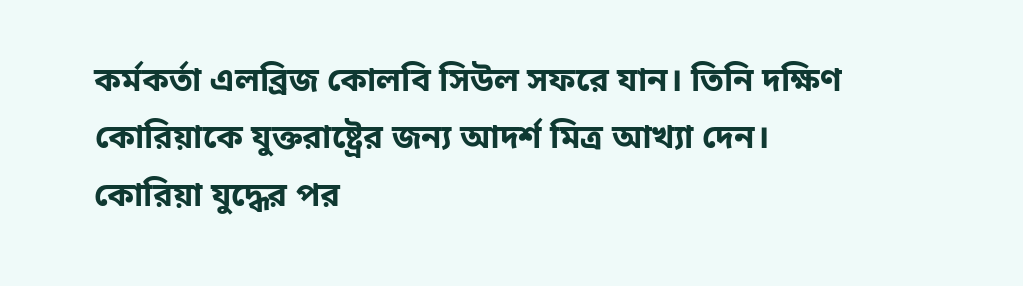কর্মকর্তা এলব্রিজ কোলবি সিউল সফরে যান। তিনি দক্ষিণ কোরিয়াকে যুক্তরাষ্ট্রের জন্য আদর্শ মিত্র আখ্যা দেন। কোরিয়া যুদ্ধের পর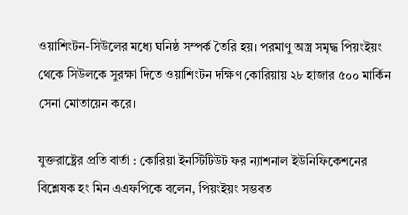ওয়াশিংটন-সিউলের মধ্যে ঘনিষ্ঠ সম্পর্ক তৈরি হয়। পরমাণু অস্ত্র সমৃদ্ধ পিয়ংইয়ং থেকে সিউলকে সুরক্ষা দিতে ওয়াশিংটন দক্ষিণ কোরিয়ায় ২৮ হাজার ৫০০ মার্কিন সেনা মোতায়েন করে।

যুক্তরাষ্ট্রের প্রতি বার্তা : কোরিয়া ইনস্টিটিউট ফর ন্যাশনাল ইউনিফিকেশনের বিশ্লেষক হং মিন এএফপিকে বলেন, পিয়ংইয়ং সম্ভবত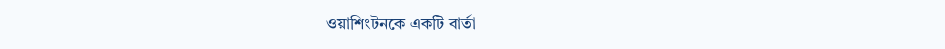ওয়াশিংটনকে একটি বার্তা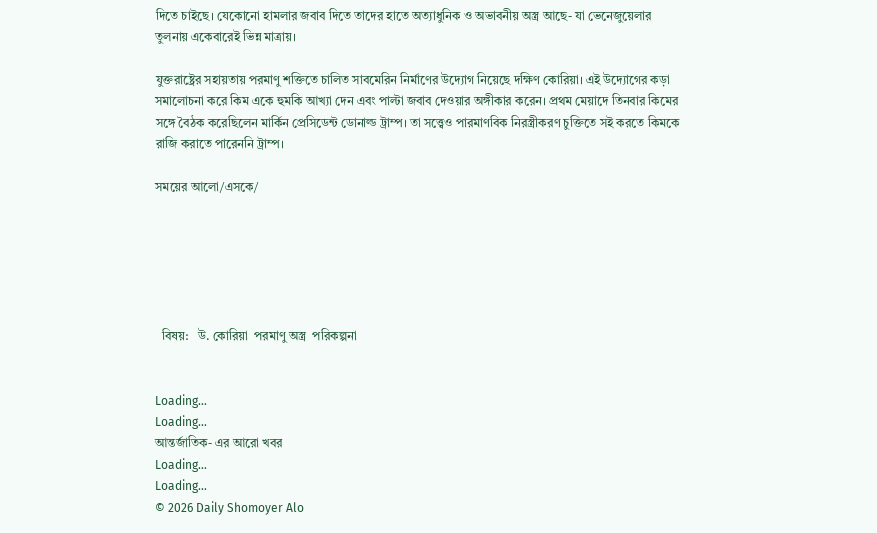দিতে চাইছে। যেকোনো হামলার জবাব দিতে তাদের হাতে অত্যাধুনিক ও অভাবনীয় অস্ত্র আছে- যা ভেনেজুয়েলার তুলনায় একেবারেই ভিন্ন মাত্রায়।

যুক্তরাষ্ট্রের সহায়তায় পরমাণু শক্তিতে চালিত সাবমেরিন নির্মাণের উদ্যোগ নিয়েছে দক্ষিণ কোরিয়া। এই উদ্যোগের কড়া সমালোচনা করে কিম একে হুমকি আখ্যা দেন এবং পাল্টা জবাব দেওয়ার অঙ্গীকার করেন। প্রথম মেয়াদে তিনবার কিমের সঙ্গে বৈঠক করেছিলেন মার্কিন প্রেসিডেন্ট ডোনাল্ড ট্রাম্প। তা সত্ত্বেও পারমাণবিক নিরস্ত্রীকরণ চুক্তিতে সই করতে কিমকে রাজি করাতে পারেননি ট্রাম্প।

সময়ের আলো/এসকে/






  বিষয়:   উ. কোরিয়া  পরমাণু অস্ত্র  পরিকল্পনা


Loading...
Loading...
আন্তর্জাতিক- এর আরো খবর
Loading...
Loading...
© 2026 Daily Shomoyer Alo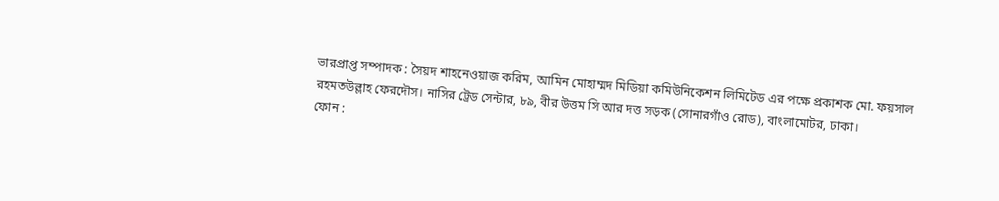ভারপ্রাপ্ত সম্পাদক : সৈয়দ শাহনেওয়াজ করিম, আমিন মোহাম্মদ মিডিয়া কমিউনিকেশন লিমিটেড এর পক্ষে প্রকাশক মো. ফয়সাল রহমতউল্লাহ ফেরদৌস। নাসির ট্রেড সেন্টার, ৮৯, বীর উত্তম সি আর দত্ত সড়ক (সোনারগাঁও রোড), বাংলামোটর, ঢাকা।
ফোন :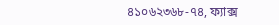৪১০৬২৩৬৮-৭৪, ফ্যাক্স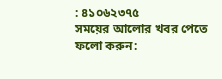: ৪১০৬২৩৭৫
সময়ের আলোর খবর পেতে ফলো করুন: